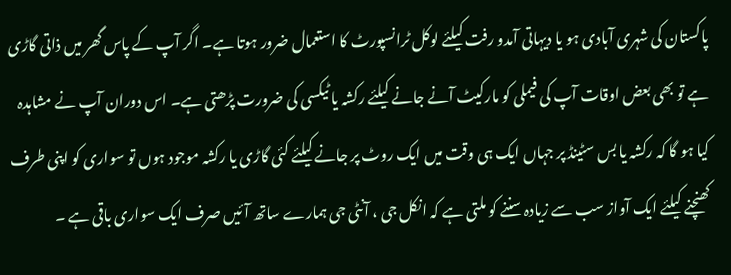پاکستان کی شہری آبادی ہو یا دیہاتی آمدو رفت کیلئے لوکل ٹرانسپورٹ کا استعمال ضرور ہوتا ہے۔ اگر آپ کے پاس گھر میں ذاتی گاڑی ہے تو بھی بعض اوقات آپ کی فیملی کو مارکیٹ آنے جانے کیلئے رکشہ یا ٹیکسی کی ضرورت پڑھتی ہے۔ اس دوران آپ نے مشاہدہ کیا ہو گا کہ رکشہ یا بس سٹینڈ پر جہاں ایک ہی وقت میں ایک روٹ پر جانے کیلئے کئی گاڑی یا رکشہ موجود ہوں تو سواری کو اپنی طرف کھنچنے کیلئے ایک آواز سب سے زیادہ سننے کو ملتی ہے کہ انکل جی ، آنٹی جی ہمارے ساتھ آئیں صرف ایک سواری باقی ہے ۔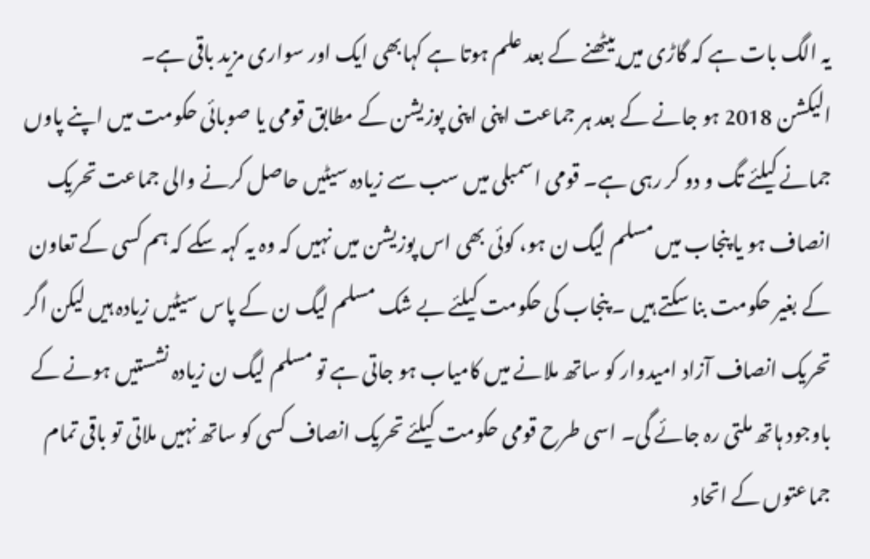یہ الگ بات ہے کہ گاڑی میں بیٹھنے کے بعد علم ہوتا ہے کہابھی ایک اور سواری مزید باقی ہے۔
الیکشن 2018 ہو جانے کے بعد ہر جماعت اپنی اپنی پوزیشن کے مطابق قومی یا صوبائی حکومت میں اپنے پاوں جمانے کیلئے تگ و دو کر رہی ہے۔ قومی اسمبلی میں سب سے زیادہ سیٹیں حاصل کرنے والی جماعت تحریک انصاف ہو یا پنجاب میں مسلم لیگ ن ہو، کوئی بھی اس پوزیشن میں نہیں کہ وہ یہ کہہ سکے کہ ہم کسی کے تعاون کے بغیر حکومت بنا سکتے ہیں ۔ پنجاب کی حکومت کیلئے بے شک مسلم لیگ ن کے پاس سیٹیں زیادہ ہیں لیکن اگر تحریک انصاف آزاد امیدوار کو ساتھ ملانے میں کامیاب ہو جاتی ہے تو مسلم لیگ ن زیادہ نشستیں ہونے کے باوجود ہاتھ ملتی رہ جائے گی۔ اسی طرح قومی حکومت کیلئے تحریک انصاف کسی کو ساتھ نہیں ملاتی تو باقی تمام جماعتوں کے اتحاد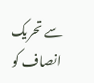سے تحریک انصاف کو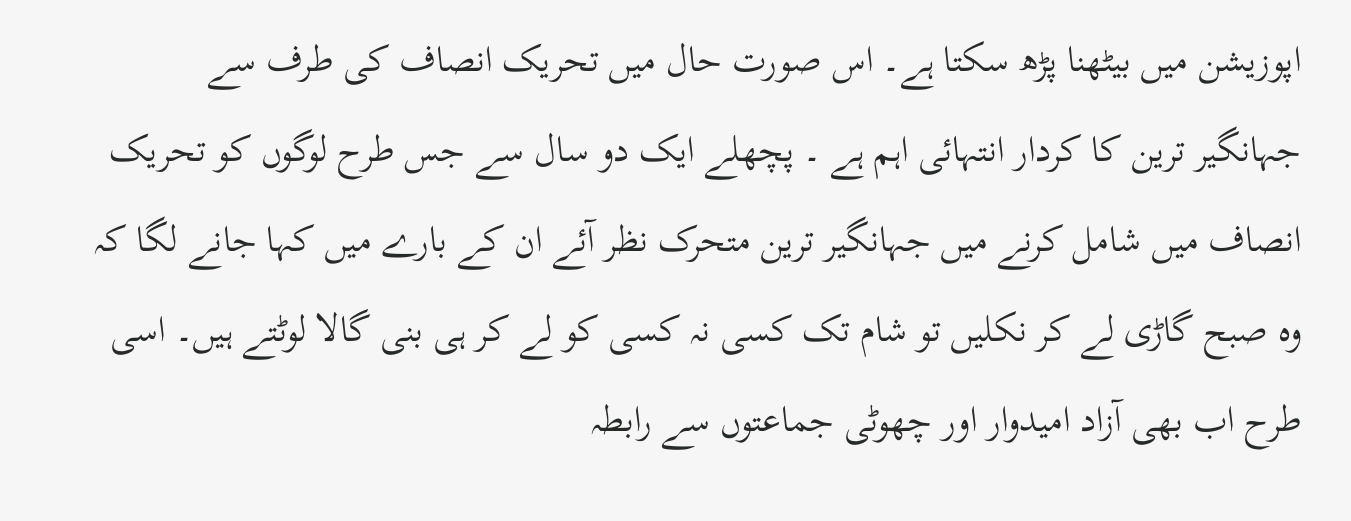اپوزیشن میں بیٹھنا پڑھ سکتا ہے۔ اس صورت حال میں تحریک انصاف کی طرف سے جہانگیر ترین کا کردار انتہائی اہم ہے ۔ پچھلے ایک دو سال سے جس طرح لوگوں کو تحریک انصاف میں شامل کرنے میں جہانگیر ترین متحرک نظر آئے ان کے بارے میں کہا جانے لگا کہ وہ صبح گاڑی لے کر نکلیں تو شام تک کسی نہ کسی کو لے کر ہی بنی گالا لوٹتے ہیں۔ اسی طرح اب بھی آزاد امیدوار اور چھوٹی جماعتوں سے رابطہ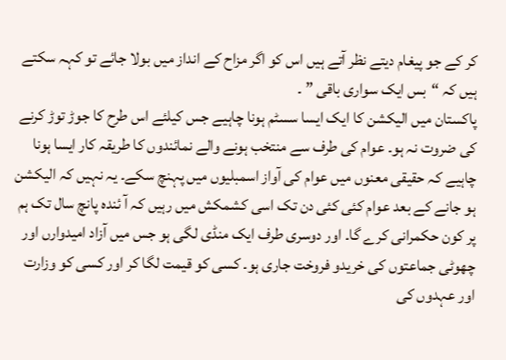کر کے جو پیغام دیتے نظر آتے ہیں اس کو اگر مزاح کے انداز میں بولا جائے تو کہہ سکتے ہیں کہ “بس ایک سواری باقی ” ۔
پاکستان میں الیکشن کا ایک ایسا سسٹم ہونا چاہیے جس کیلئے اس طرح کا جوڑ توڑ کرنے کی ضروت نہ ہو۔ عوام کی طرف سے منتخب ہونے والے نمائندوں کا طریقہ کار ایسا ہونا چاہیے کہ حقیقی معنوں میں عوام کی آواز اسمبلیوں میں پہنچ سکے۔ یہ نہیں کہ الیکشن ہو جانے کے بعد عوام کئی کئی دن تک اسی کشمکش میں رہیں کہ آ ئندہ پانچ سال تک ہم پر کون حکمرانی کرے گا۔ اور دوسری طرف ایک منڈی لگی ہو جس میں آزاد امیدوارں اور چھوٹی جماعتوں کی خریدو فروخت جاری ہو۔ کسی کو قیمت لگا کر اور کسی کو وزارت اور عہدوں کی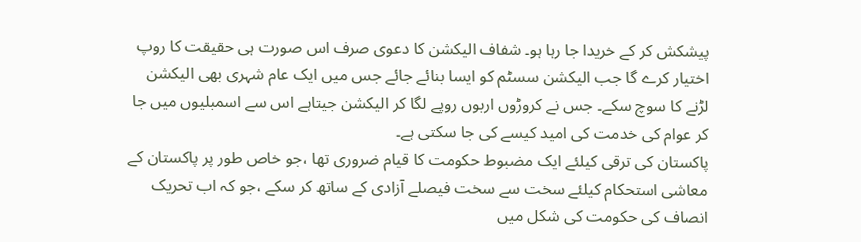پیشکش کر کے خریدا جا رہا ہو۔ شفاف الیکشن کا دعوی صرف اس صورت ہی حقیقت کا روپ اختیار کرے گا جب الیکشن سسٹم کو ایسا بنائے جائے جس میں ایک عام شہری بھی الیکشن لڑنے کا سوچ سکے۔ جس نے کروڑوں اربوں روپے لگا کر الیکشن جیتاہے اس سے اسمبلیوں میں جا کر عوام کی خدمت کی امید کیسے کی جا سکتی ہے۔
پاکستان کی ترقی کیلئے ایک مضبوط حکومت کا قیام ضروری تھا ،جو خاص طور پر پاکستان کے معاشی استحکام کیلئے سخت سے سخت فیصلے آزادی کے ساتھ کر سکے ،جو کہ اب تحریک انصاف کی حکومت کی شکل میں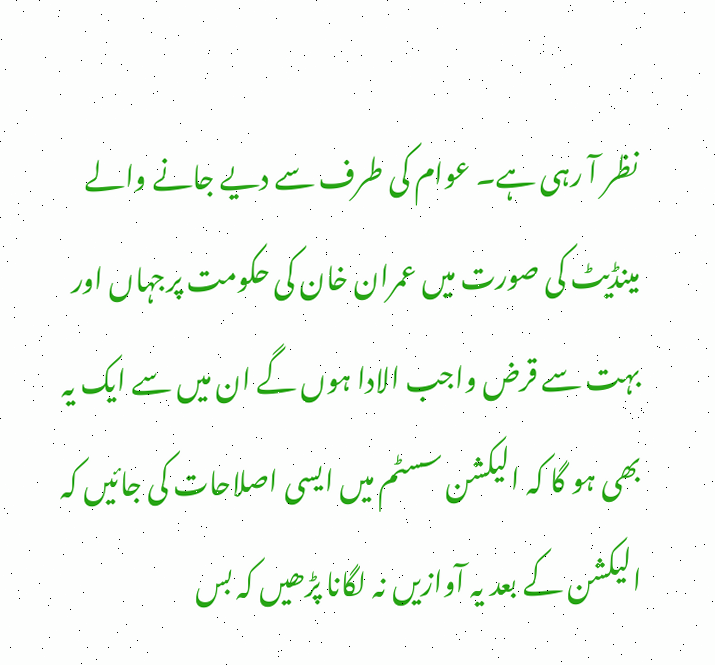نظر آ رہی ہے۔ عوام کی طرف سے دیے جانے والے مینڈیٹ کی صورت میں عمران خان کی حکومت پرجہاں اور بہت سے قرض واجب الادا ہوں گے ان میں سے ایک یہ بھی ہو گا کہ الیکشن سسٹم میں ایسی اصلاحات کی جائیں کہ الیکشن کے بعد یہ آوازیں نہ لگانا پڑھیں کہ بس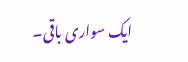ایک سواری باقی۔